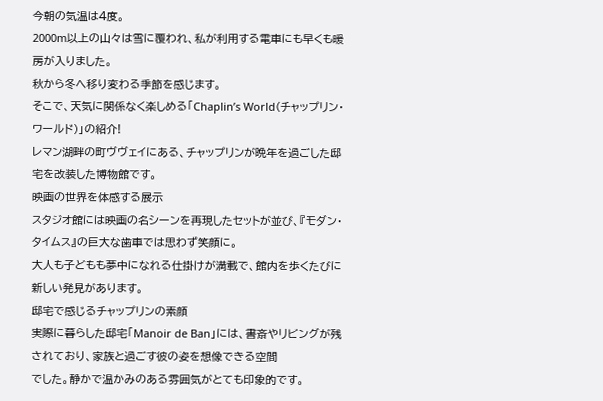今朝の気温は4度。
2000m以上の山々は雪に覆われ、私が利用する電車にも早くも暖房が入りました。
秋から冬へ移り変わる季節を感じます。
そこで、天気に関係なく楽しめる「Chaplin’s World(チャップリン・ワールド)」の紹介!
レマン湖畔の町ヴヴェイにある、チャップリンが晩年を過ごした邸宅を改装した博物館です。
映画の世界を体感する展示
スタジオ館には映画の名シーンを再現したセットが並び、『モダン・タイムス』の巨大な歯車では思わず笑顔に。
大人も子どもも夢中になれる仕掛けが満載で、館内を歩くたびに新しい発見があります。
邸宅で感じるチャップリンの素顔
実際に暮らした邸宅「Manoir de Ban」には、書斎やリビングが残されており、家族と過ごす彼の姿を想像できる空間
でした。静かで温かみのある雰囲気がとても印象的です。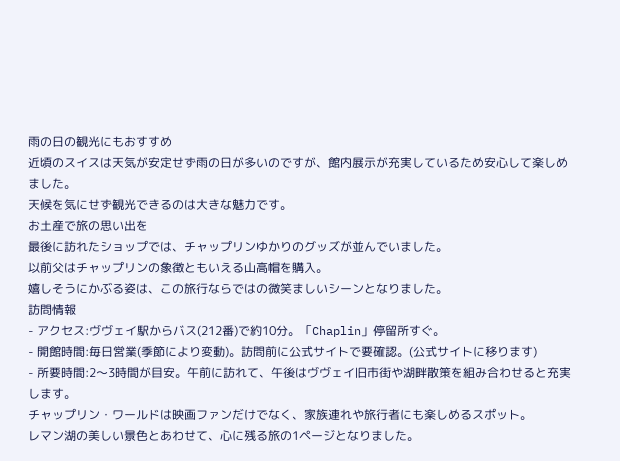雨の日の観光にもおすすめ
近頃のスイスは天気が安定せず雨の日が多いのですが、館内展示が充実しているため安心して楽しめました。
天候を気にせず観光できるのは大きな魅力です。
お土産で旅の思い出を
最後に訪れたショップでは、チャップリンゆかりのグッズが並んでいました。
以前父はチャップリンの象徴ともいえる山高帽を購入。
嬉しそうにかぶる姿は、この旅行ならではの微笑ましいシーンとなりました。
訪問情報
- アクセス:ヴヴェイ駅からバス(212番)で約10分。「Chaplin」停留所すぐ。
- 開館時間:毎日営業(季節により変動)。訪問前に公式サイトで要確認。(公式サイトに移ります)
- 所要時間:2〜3時間が目安。午前に訪れて、午後はヴヴェイ旧市街や湖畔散策を組み合わせると充実します。
チャップリン・ワールドは映画ファンだけでなく、家族連れや旅行者にも楽しめるスポット。
レマン湖の美しい景色とあわせて、心に残る旅の1ページとなりました。